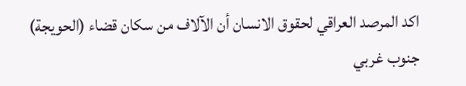اكد المرصد العراقي لحقوق الانسان أن الآلاف من سكان قضاء (الحويجة) جنوب غربي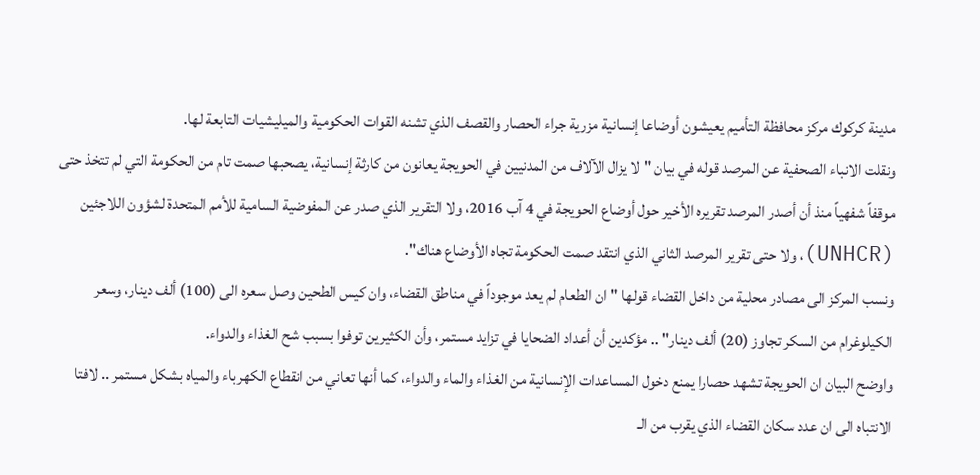مدينة كركوك مركز محافظة التأميم يعيشون أوضاعا إنسانية مزرية جراء الحصار والقصف الذي تشنه القوات الحكومية والميليشيات التابعة لها.
ونقلت الانباء الصحفية عن المرصد قوله في بيان "لا يزال الآلاف من المدنيين في الحويجة يعانون من كارثة إنسانية، يصحبها صمت تام من الحكومة التي لم تتخذ حتى موقفاً شفهياً منذ أن أصدر المرصد تقريره الأخير حول أوضاع الحويجة في 4 آب 2016، ولا التقرير الذي صدر عن المفوضية السامية للأمم المتحدة لشؤون اللاجئين (UNHCR)، ولا حتى تقرير المرصد الثاني الذي انتقد صمت الحكومة تجاه الأوضاع هناك".
ونسب المركز الى مصادر محلية من داخل القضاء قولها "ان الطعام لم يعد موجوداً في مناطق القضاء، وان كيس الطحين وصل سعره الى (100) ألف دينار، وسعر الكيلوغرام من السكر تجاوز (20) ألف دينار" .. مؤكدين أن أعداد الضحايا في تزايد مستمر، وأن الكثيرين توفوا بسبب شح الغذاء والدواء.
واوضح البيان ان الحويجة تشهد حصارا يمنع دخول المساعدات الإنسانية من الغذاء والماء والدواء، كما أنها تعاني من انقطاع الكهرباء والمياه بشكل مستمر .. لافتا الانتباه الى ان عدد سكان القضاء الذي يقرب من الـ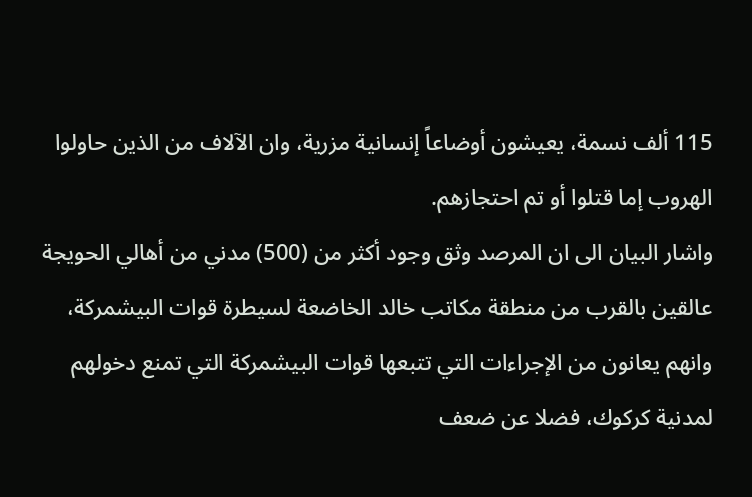115 ألف نسمة، يعيشون أوضاعاً إنسانية مزرية، وان الآلاف من الذين حاولوا الهروب إما قتلوا أو تم احتجازهم.
واشار البيان الى ان المرصد وثق وجود أكثر من (500) مدني من أهالي الحويجة عالقين بالقرب من منطقة مكاتب خالد الخاضعة لسيطرة قوات البيشمركة، وانهم يعانون من الإجراءات التي تتبعها قوات البيشمركة التي تمنع دخولهم لمدنية كركوك، فضلا عن ضعف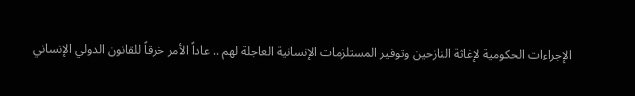الإجراءات الحكومية لإغاثة النازحين وتوفير المستلزمات الإنسانية العاجلة لهم .. عاداً الأمر خرقاً للقانون الدولي الإنساني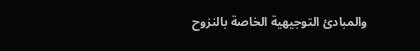والمبادئ التوجيهية الخاصة بالنزوح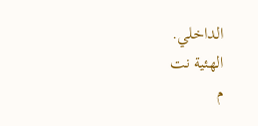الداخلي.
الهئية نت
م